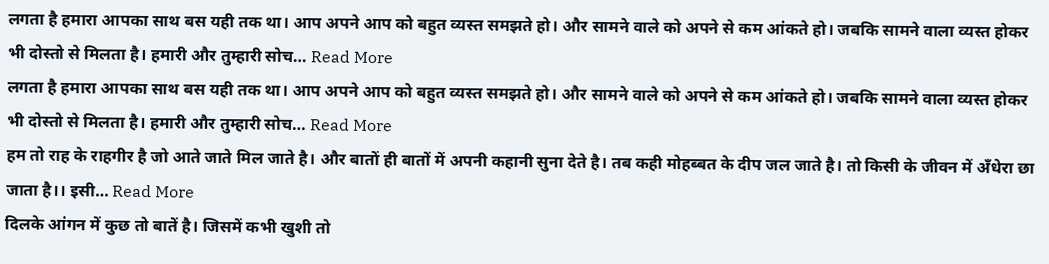लगता है हमारा आपका साथ बस यही तक था। आप अपने आप को बहुत व्यस्त समझते हो। और सामने वाले को अपने से कम आंकते हो। जबकि सामने वाला व्यस्त होकर भी दोस्तो से मिलता है। हमारी और तुम्हारी सोच… Read More
लगता है हमारा आपका साथ बस यही तक था। आप अपने आप को बहुत व्यस्त समझते हो। और सामने वाले को अपने से कम आंकते हो। जबकि सामने वाला व्यस्त होकर भी दोस्तो से मिलता है। हमारी और तुम्हारी सोच… Read More
हम तो राह के राहगीर है जो आते जाते मिल जाते है। और बातों ही बातों में अपनी कहानी सुना देते है। तब कही मोहब्बत के दीप जल जाते है। तो किसी के जीवन में अँधेरा छा जाता है।। इसी… Read More
दिलके आंगन में कुछ तो बातें है। जिसमें कभी खुशी तो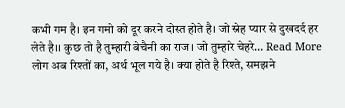कभी गम है। इन गमो को दूर करने दोस्त होते है। जो स्नेह प्यार से दुखदर्द हर लेते है।। कुछ तो है तुम्हारी बेचैनी का राज। जो तुम्हारे चेहरे… Read More
लोग अब रिश्तों का, अर्थ भूल गये है। क्या होते है रिश्ते, समझने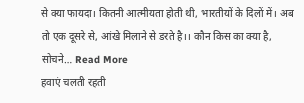से क्या फायदा। कितनी आत्मीयता होती थी, भारतीयों के दिलों में। अब तो एक दूसरे से, आंखे मिलाने से डरते है।। कौन किस का क्या है, सोचने… Read More
हवाएं चलती रहती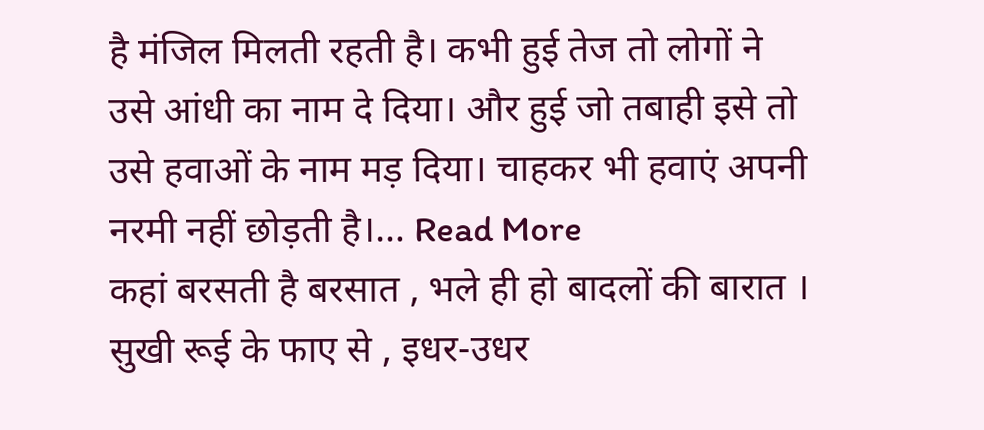है मंजिल मिलती रहती है। कभी हुई तेज तो लोगों ने उसे आंधी का नाम दे दिया। और हुई जो तबाही इसे तो उसे हवाओं के नाम मड़ दिया। चाहकर भी हवाएं अपनी नरमी नहीं छोड़ती है।… Read More
कहां बरसती है बरसात , भले ही हो बादलों की बारात । सुखी रूई के फाए से , इधर-उधर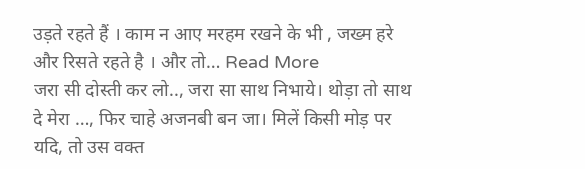उड़ते रहते हैं । काम न आए मरहम रखने के भी , जख्म हरे और रिसते रहते है । और तो… Read More
जरा सी दोस्ती कर लो.., जरा सा साथ निभाये। थोड़ा तो साथ दे मेरा …, फिर चाहे अजनबी बन जा। मिलें किसी मोड़ पर यदि, तो उस वक्त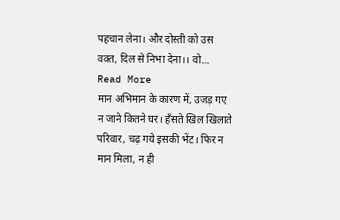पहचान लेना। और दोस्ती को उस वक्त, दिल से निभा देना।। वो… Read More
मान अभिमान के कारण में, उजड़ गए न जाने कितने घर। हँसते खिल खिलाते परिवार, चढ़ गये इसकी भेंट। फिर न मान मिला, न ही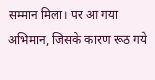सम्मान मिला। पर आ गया अभिमान, जिसके कारण रूठ गये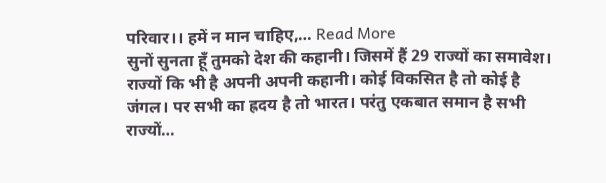परिवार।। हमें न मान चाहिए,… Read More
सुनों सुनता हूँ तुमको देश की कहानी। जिसमें हैं 29 राज्यों का समावेश। राज्यों कि भी है अपनी अपनी कहानी। कोई विकसित है तो कोई है जंगल। पर सभी का ह्रदय है तो भारत। परंतु एकबात समान है सभी राज्यों…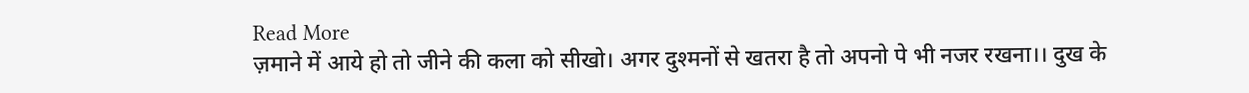Read More
ज़माने में आये हो तो जीने की कला को सीखो। अगर दुश्मनों से खतरा है तो अपनो पे भी नजर रखना।। दुख के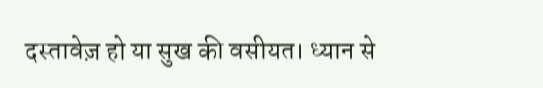दस्तावेज़ हो या सुख की वसीयत। ध्यान से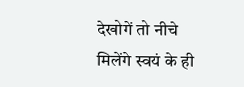देखोगें तो नीचे मिलेंगे स्वयं के ही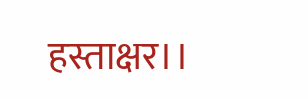हस्ताक्षर।।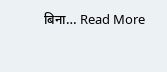बिना… Read More